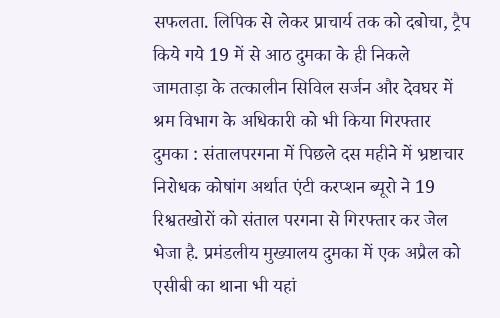सफलता. लिपिक से लेकर प्राचार्य तक को दबोचा, ट्रैप किये गये 19 में से आठ दुमका के ही निकले
जामताड़ा के तत्कालीन सिविल सर्जन और देवघर में श्रम विभाग के अधिकारी को भी किया गिरफ्तार
दुमका : संतालपरगना में पिछले दस महीने में भ्रष्टाचार निरोधक कोषांग अर्थात एंटी करप्शन ब्यूरो ने 19 रिश्वतखोरों को संताल परगना से गिरफ्तार कर जेल भेजा है. प्रमंडलीय मुख्यालय दुमका में एक अप्रैल को एसीबी का थाना भी यहां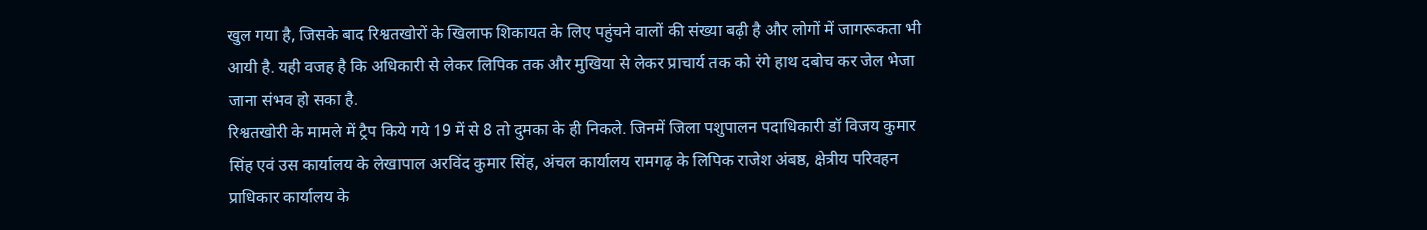खुल गया है, जिसके बाद रिश्वतखोरों के खिलाफ शिकायत के लिए पहुंचने वालों की संख्या बढ़ी है और लोगों में जागरूकता भी आयी है. यही वजह है कि अधिकारी से लेकर लिपिक तक और मुखिया से लेकर प्राचार्य तक को रंगे हाथ दबोच कर जेल भेजा जाना संभव हो सका है.
रिश्वतखोरी के मामले में ट्रैप किये गये 19 में से 8 तो दुमका के ही निकले. जिनमें जिला पशुपालन पदाधिकारी डॉ विजय कुमार सिंह एवं उस कार्यालय के लेखापाल अरविंद कुमार सिंह, अंचल कार्यालय रामगढ़ के लिपिक राजेश अंबष्ठ, क्षेत्रीय परिवहन प्राधिकार कार्यालय के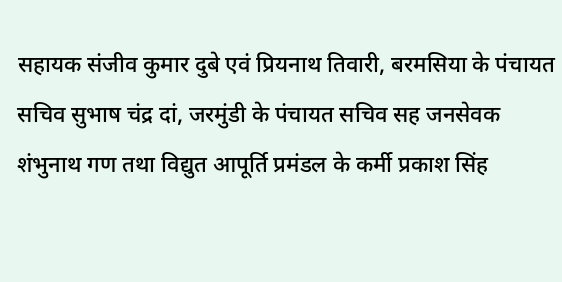सहायक संजीव कुमार दुबे एवं प्रियनाथ तिवारी, बरमसिया के पंचायत सचिव सुभाष चंद्र दां, जरमुंडी के पंचायत सचिव सह जनसेवक शंभुनाथ गण तथा विद्युत आपूर्ति प्रमंडल के कर्मी प्रकाश सिंह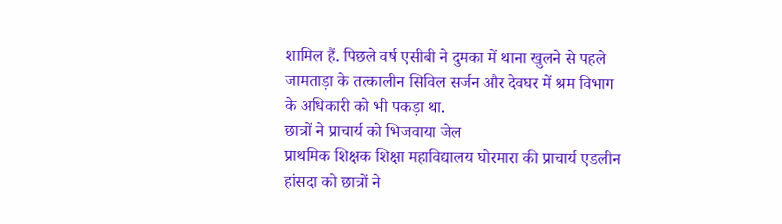शामिल हैं. पिछले वर्ष एसीबी ने दुमका में थाना खुलने से पहले जामताड़ा के तत्कालीन सिविल सर्जन और देवघर में श्रम विभाग के अधिकारी को भी पकड़ा था.
छात्रों ने प्राचार्य को भिजवाया जेल
प्राथमिक शिक्षक शिक्षा महाविद्यालय घोरमारा की प्राचार्य एडलीन हांसदा को छात्रों ने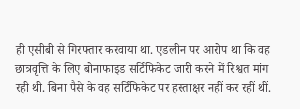ही एसीबी से गिरफ्तार करवाया था. एडलीन पर आरोप था कि वह छात्रवृत्ति के लिए बोनाफाइड सर्टिफिकेट जारी करने में रिश्वत मांग रही थी. बिना पैसे के वह सर्टिफिकेट पर हस्ताक्षर नहीं कर रहीं थीं.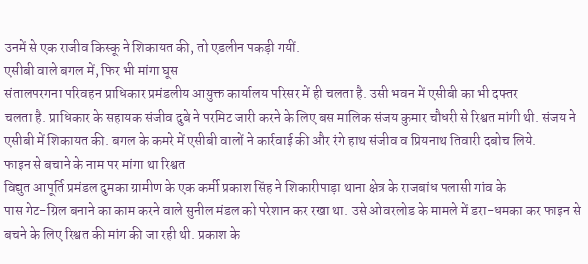उनमें से एक राजीव किस्कू ने शिकायत की, तो एडलीन पकड़ी गयीं.
एसीबी वाले बगल में, फिर भी मांगा घूस
संतालपरगना परिवहन प्राधिकार प्रमंडलीय आयुक्त कार्यालय परिसर में ही चलता है. उसी भवन में एसीबी का भी दफ्तर
चलता है. प्राधिकार के सहायक संजीव दुबे ने परमिट जारी करने के लिए बस मालिक संजय कुमार चौधरी से रिश्वत मांगी थी. संजय ने एसीबी में शिकायत की. बगल के कमरे में एसीबी वालों ने कार्रवाई की और रंगे हाथ संजीव व प्रियनाथ तिवारी दबोच लिये.
फाइन से बचाने के नाम पर मांगा था रिश्वत
विद्युत आपूर्ति प्रमंडल दुमका ग्रामीण के एक कर्मी प्रकाश सिंह ने शिकारीपाड़ा थाना क्षेत्र के राजबांध पलासी गांव के
पास गेट-ग्रिल बनाने का काम करने वाले सुनील मंडल को परेशान कर रखा था. उसे ओवरलोड के मामले में डरा-धमका कर फाइन से बचने के लिए रिश्वत की मांग की जा रही थी. प्रकाश के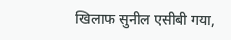खिलाफ सुनील एसीबी गया,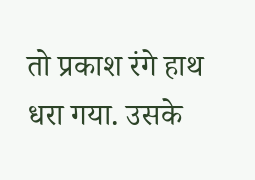तो प्रकाश रंगे हाथ धरा गया. उसके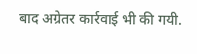बाद अग्रेतर कार्रवाई भी की गयी.